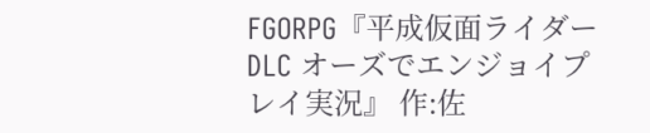FGORPG『平成仮面ライダーDLC オーズでエンジョイプレイ実況』 作:佐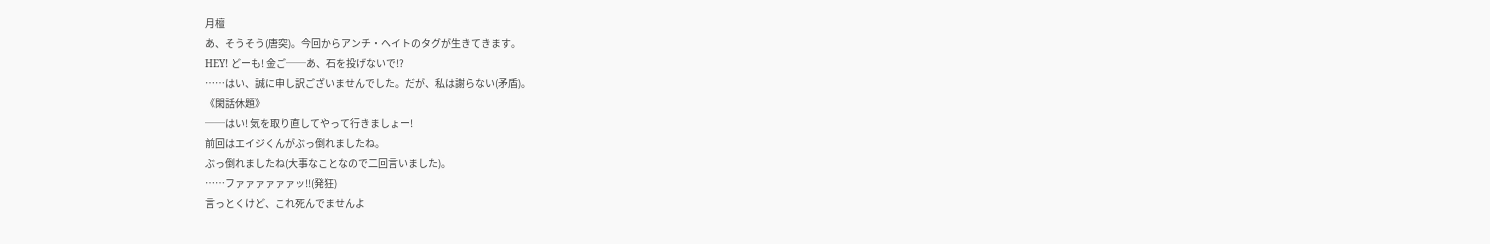月檀
あ、そうそう(唐突)。今回からアンチ・ヘイトのタグが生きてきます。
HEY! どーも! 金ご──あ、石を投げないで!?
……はい、誠に申し訳ございませんでした。だが、私は謝らない(矛盾)。
《閑話休題》
──はい! 気を取り直してやって行きましょー!
前回はエイジくんがぶっ倒れましたね。
ぶっ倒れましたね(大事なことなので二回言いました)。
……ファァァァァァッ!!(発狂)
言っとくけど、これ死んでませんよ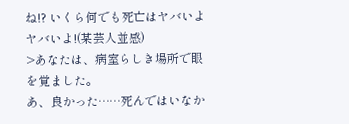ね!? いくら何でも死亡はヤバいよヤバいよ!(某芸人並感)
>あなたは、病室らしき場所で眼を覚ました。
あ、良かった……死んではいなか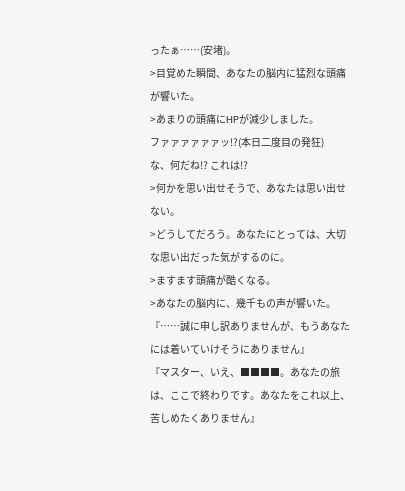ったぁ……(安堵)。
>目覚めた瞬間、あなたの脳内に猛烈な頭痛が響いた。
>あまりの頭痛にHPが減少しました。
ファァァァァァッ!?(本日二度目の発狂)
な、何だね!? これは!?
>何かを思い出せそうで、あなたは思い出せない。
>どうしてだろう。あなたにとっては、大切な思い出だった気がするのに。
>ますます頭痛が酷くなる。
>あなたの脳内に、幾千もの声が響いた。
『……誠に申し訳ありませんが、もうあなたには着いていけそうにありません』
『マスター、いえ、■■■■。あなたの旅は、ここで終わりです。あなたをこれ以上、苦しめたくありません』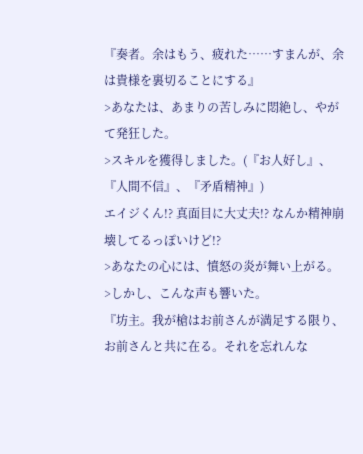『奏者。余はもう、疲れた……すまんが、余は貴様を裏切ることにする』
>あなたは、あまりの苦しみに悶絶し、やがて発狂した。
>スキルを獲得しました。(『お人好し』、『人間不信』、『矛盾精神』)
エイジくん!? 真面目に大丈夫!? なんか精神崩壊してるっぽいけど!?
>あなたの心には、憤怒の炎が舞い上がる。
>しかし、こんな声も響いた。
『坊主。我が槍はお前さんが満足する限り、お前さんと共に在る。それを忘れんな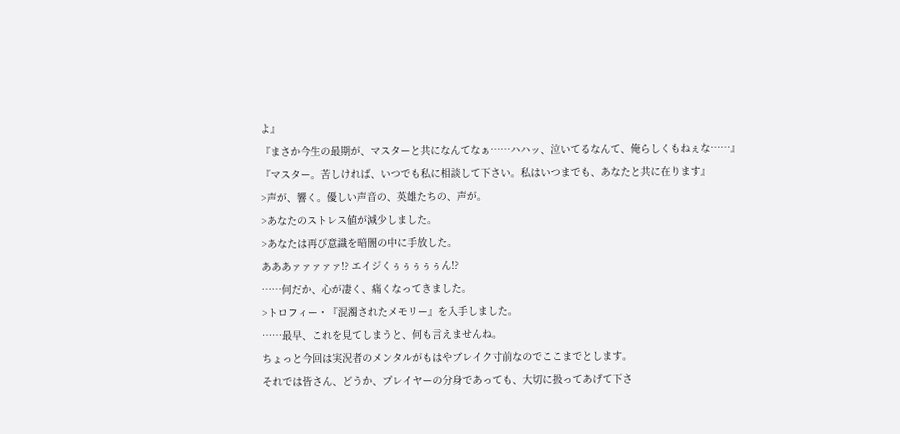よ』
『まさか今生の最期が、マスターと共になんてなぁ……ハハッ、泣いてるなんて、俺らしくもねぇな……』
『マスター。苦しければ、いつでも私に相談して下さい。私はいつまでも、あなたと共に在ります』
>声が、響く。優しい声音の、英雄たちの、声が。
>あなたのストレス値が減少しました。
>あなたは再び意識を暗闇の中に手放した。
あああァァァァァ!? エイジくぅぅぅぅぅん!?
……何だか、心が凄く、痛くなってきました。
>トロフィー・『混濁されたメモリー』を入手しました。
……最早、これを見てしまうと、何も言えませんね。
ちょっと今回は実況者のメンタルがもはやブレイク寸前なのでここまでとします。
それでは皆さん、どうか、プレイヤーの分身であっても、大切に扱ってあげて下さ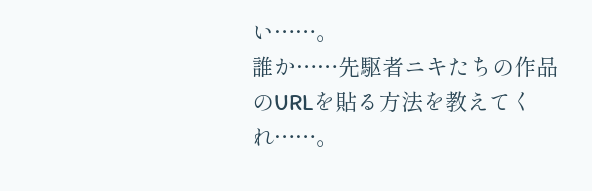い……。
誰か……先駆者ニキたちの作品のURLを貼る方法を教えてくれ……。